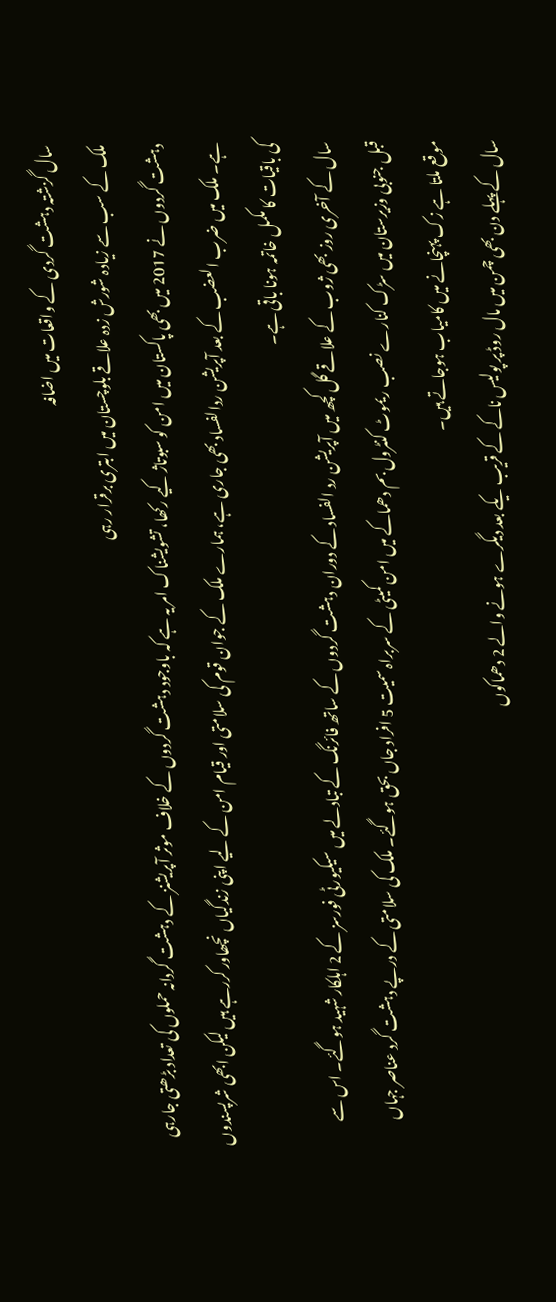سال گزشتہ دہشت گردی کے واقعات میں اضافہ
ملک کے سب سے زیادہ شورش زدہ علاقے بلوچستان میں ابتری برقرار رہی
دہشت گردوں نے 2017 میں بھی پاکستان میں امن کو سبوتاژ کیے رکھا، تشویشناک امر یہ ہے کہ باوجود دہشت گردوں کے خلاف موثر آپریشنز کے دہشت گردانہ حملوں کی تعداد بڑھتی جارہی ہے۔ ملک میں ضرب العضب کے بعد آپریشن ردالفساد بھی جاری ہے، ہمارے ملک کے جوان قوم کی سلامتی اور قیام امن کے لیے اپنی زندگیاں نچھاور کررہے ہیں لیکن ابھی شرپسندوں کی باقیات کا مکمل خاتمہ ہونا باقی ہے۔
سال کے آخری روز بھی ژوب کے علاقے گل کچھ میں آپریشن رد الفساد کے دوران دہشت گردوں کے ساتھ فائرنگ کے تبادلے میں سیکیورٹی فورسز کے 2 اہلکار شہید ہوگئے۔ اس سے قبل جنوبی وزیرستان میں سڑک کنارے نصب ریموٹ کنٹرول بم دھماکے میں امن کمیٹی کے سربراہ سمیت 5 افراد جاں بحق ہوگئے۔ ملک کی سلامتی کے درپے دہشت گرد عناصر جہاں موقع ملتا ہے زک پہنچانے میں کامیاب ہوجاتے ہیں۔
سال کے پہلے دن بھی چمن میں مال روڈ پر پولیس ناکے کے قریب یکے بعد دیگرے ہونے والے 2 دھماکوں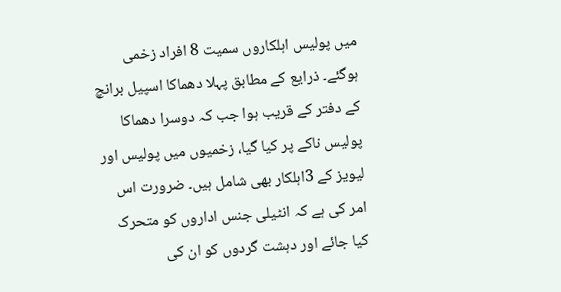میں پولیس اہلکاروں سمیت 8 افراد زخمی ہوگئے۔ ذرایع کے مطابق پہلا دھماکا اسپیل برانچ کے دفتر کے قریب ہوا جب کہ دوسرا دھماکا پولیس ناکے پر کیا گیا، زخمیوں میں پولیس اور لیویز کے 3اہلکار بھی شامل ہیں۔ ضرورت اس امر کی ہے کہ انٹیلی جنس اداروں کو متحرک کیا جائے اور دہشت گردوں کو ان کی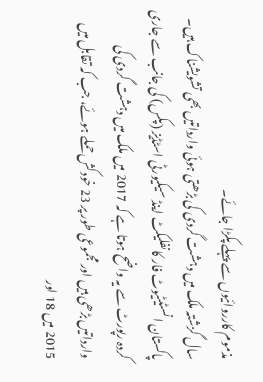مذموم کارروائیوں سے پہلے پکڑا جائے۔
سال گزشتہ ملک میں دہشت گردی کی بڑھتی ہوئی وارداتیں بھی تشویشناک ہیں۔ پاکستان انسٹیٹیوٹ فار کانفلیکٹ اینڈ سیکیورٹی اسٹڈیز (پکس) کی جانب سے جاری کردہ رپورٹ سے یہ واضح ہوتا ہے کہ 2017 میں ملک میں دہشت گردی کی وارداتیں بڑھی ہیں اور مجموعی طور پر 23 خودکش حملے ہوئے، جب کہ تقابل میں 2015 میں 18 اور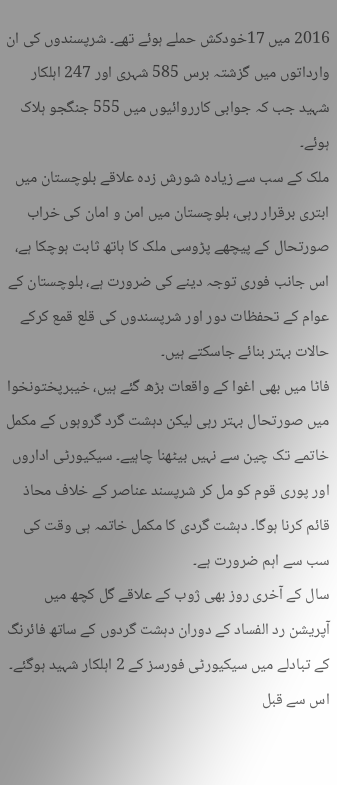2016 میں 17خودکش حملے ہوئے تھے۔ شرپسندوں کی ان وارداتوں میں گزشتہ برس 585 شہری اور 247 اہلکار شہید جب کہ جوابی کارروائیوں میں 555 جنگجو ہلاک ہوئے۔
ملک کے سب سے زیادہ شورش زدہ علاقے بلوچستان میں ابتری برقرار رہی، بلوچستان میں امن و امان کی خراب صورتحال کے پیچھے پڑوسی ملک کا ہاتھ ثابت ہوچکا ہے، اس جانب فوری توجہ دینے کی ضرورت ہے، بلوچستان کے عوام کے تحفظات دور اور شرپسندوں کی قلع قمع کرکے حالات بہتر بنائے جاسکتے ہیں۔
فاٹا میں بھی اغوا کے واقعات بڑھ گئے ہیں، خیبرپختونخوا میں صورتحال بہتر رہی لیکن دہشت گرد گروہوں کے مکمل خاتمے تک چین سے نہیں بیٹھنا چاہیے۔ سیکیورٹی اداروں اور پوری قوم کو مل کر شرپسند عناصر کے خلاف محاذ قائم کرنا ہوگا۔ دہشت گردی کا مکمل خاتمہ ہی وقت کی سب سے اہم ضرورت ہے۔
سال کے آخری روز بھی ژوب کے علاقے گل کچھ میں آپریشن رد الفساد کے دوران دہشت گردوں کے ساتھ فائرنگ کے تبادلے میں سیکیورٹی فورسز کے 2 اہلکار شہید ہوگئے۔ اس سے قبل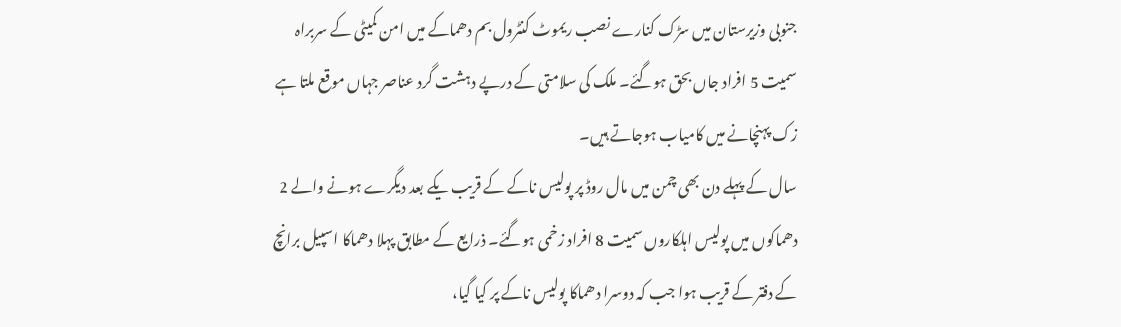جنوبی وزیرستان میں سڑک کنارے نصب ریموٹ کنٹرول بم دھماکے میں امن کمیٹی کے سربراہ سمیت 5 افراد جاں بحق ہوگئے۔ ملک کی سلامتی کے درپے دہشت گرد عناصر جہاں موقع ملتا ہے زک پہنچانے میں کامیاب ہوجاتے ہیں۔
سال کے پہلے دن بھی چمن میں مال روڈ پر پولیس ناکے کے قریب یکے بعد دیگرے ہونے والے 2 دھماکوں میں پولیس اہلکاروں سمیت 8 افراد زخمی ہوگئے۔ ذرایع کے مطابق پہلا دھماکا اسپیل برانچ کے دفتر کے قریب ہوا جب کہ دوسرا دھماکا پولیس ناکے پر کیا گیا،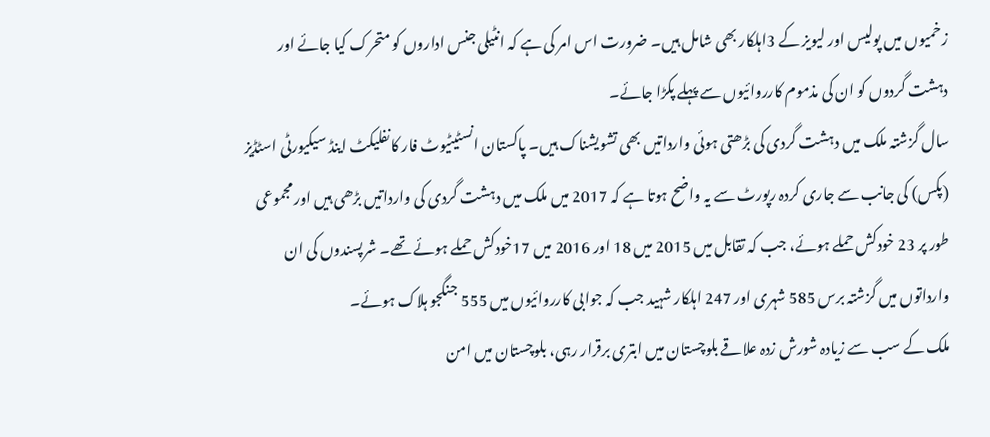زخمیوں میں پولیس اور لیویز کے 3اہلکار بھی شامل ہیں۔ ضرورت اس امر کی ہے کہ انٹیلی جنس اداروں کو متحرک کیا جائے اور دہشت گردوں کو ان کی مذموم کارروائیوں سے پہلے پکڑا جائے۔
سال گزشتہ ملک میں دہشت گردی کی بڑھتی ہوئی وارداتیں بھی تشویشناک ہیں۔ پاکستان انسٹیٹیوٹ فار کانفلیکٹ اینڈ سیکیورٹی اسٹڈیز (پکس) کی جانب سے جاری کردہ رپورٹ سے یہ واضح ہوتا ہے کہ 2017 میں ملک میں دہشت گردی کی وارداتیں بڑھی ہیں اور مجموعی طور پر 23 خودکش حملے ہوئے، جب کہ تقابل میں 2015 میں 18 اور 2016 میں 17خودکش حملے ہوئے تھے۔ شرپسندوں کی ان وارداتوں میں گزشتہ برس 585 شہری اور 247 اہلکار شہید جب کہ جوابی کارروائیوں میں 555 جنگجو ہلاک ہوئے۔
ملک کے سب سے زیادہ شورش زدہ علاقے بلوچستان میں ابتری برقرار رہی، بلوچستان میں امن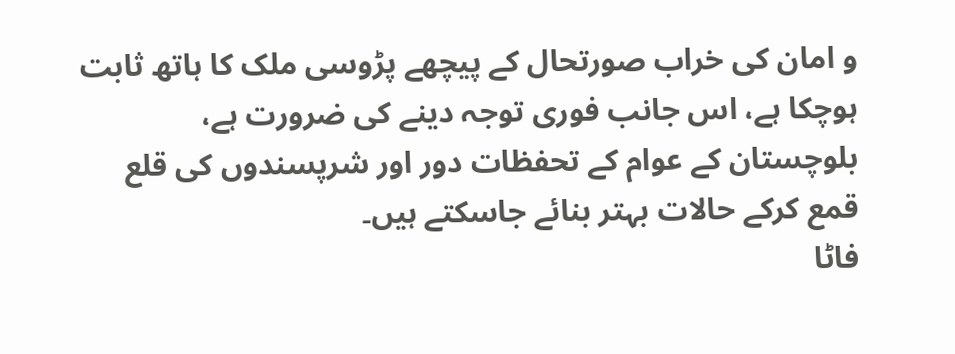و امان کی خراب صورتحال کے پیچھے پڑوسی ملک کا ہاتھ ثابت ہوچکا ہے، اس جانب فوری توجہ دینے کی ضرورت ہے، بلوچستان کے عوام کے تحفظات دور اور شرپسندوں کی قلع قمع کرکے حالات بہتر بنائے جاسکتے ہیں۔
فاٹا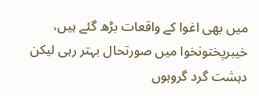میں بھی اغوا کے واقعات بڑھ گئے ہیں، خیبرپختونخوا میں صورتحال بہتر رہی لیکن دہشت گرد گروہوں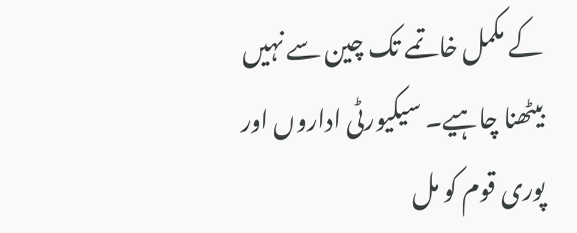کے مکمل خاتمے تک چین سے نہیں بیٹھنا چاہیے۔ سیکیورٹی اداروں اور پوری قوم کو مل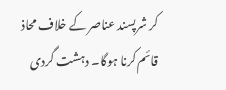کر شرپسند عناصر کے خلاف محاذ قائم کرنا ہوگا۔ دہشت گردی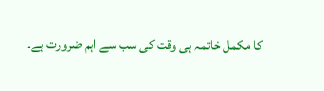کا مکمل خاتمہ ہی وقت کی سب سے اہم ضرورت ہے۔